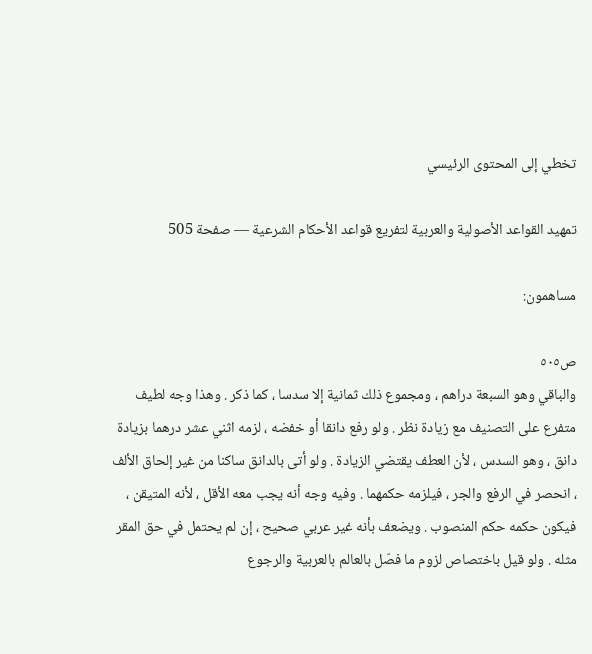تخطي إلى المحتوى الرئيسي

تمهيد القواعد الأصولية والعربية لتفريع قواعد الأحكام الشرعية — صفحة 505

مساهمون:

ص٥٠٥
والباقي وهو السبعة دراهم ، ومجموع ذلك ثمانية إلا سدسا ، كما ذكر . وهذا وجه لطيف متفرع على التصنيف مع زيادة نظر . ولو رفع دانقا أو خفضه ، لزمه اثني عشر درهما بزيادة دانق ، وهو السدس ، لأن العطف يقتضي الزيادة . ولو أتى بالدانق ساكنا من غير إلحاق الألف ، انحصر في الرفع والجر ، فيلزمه حكمهما . وفيه وجه أنه يجب معه الأقل ، لأنه المتيقن ، فيكون حكمه حكم المنصوب . ويضعف بأنه غير عربي صحيح ، إن لم يحتمل في حق المقر مثله . ولو قيل باختصاص لزوم ما فصّل بالعالم بالعربية والرجوع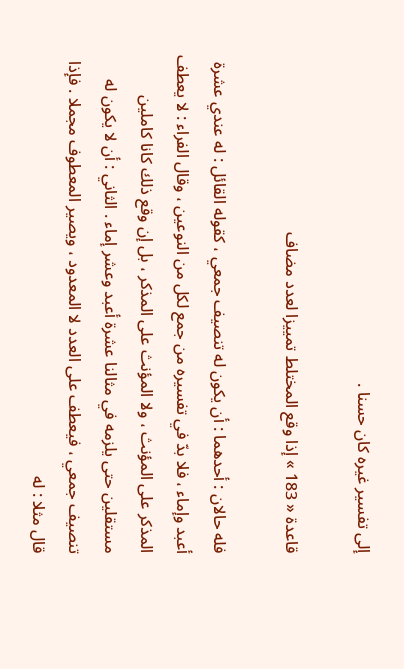إلى تفسير غيره كان حسنا .

قاعدة « 183 » إذا وقع المختلط تمييزا لعدد مضاف

فله حالان : أحدهما : أن يكون له تنصيف جمعي ، كقوله القائل : له عندي عشرة أعبد وإماء ، فلا بدّ في تفسيره من جمع لكل من النوعين ، وقال الفراء : لا يعطف المذكر على المؤنث ، ولا المؤنث على المذكر ، بل إن وقع ذلك كانا كاملين مستقلين حتى يلزمه في مثالنا عشرة أعبد وعشر إماء . الثاني : أن لا يكون له تنصيف جمعي ، فيعطف على العدد لا المعدود ، ويصير المعطوف مجملا . فإذا قال مثلا : له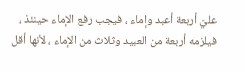عليّ أربعة أعبد وإماء ، فيجب رفع الإماء حينئذ ، فيلزمه أربعة من العبيد وثلاث من الإماء ، لأنها أقل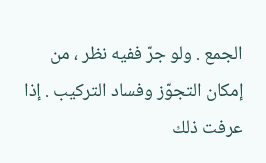الجمع . ولو جرّ ففيه نظر ، من إمكان التجوّز وفساد التركيب . إذا عرفت ذلك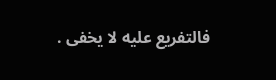فالتفريع عليه لا يخفى .